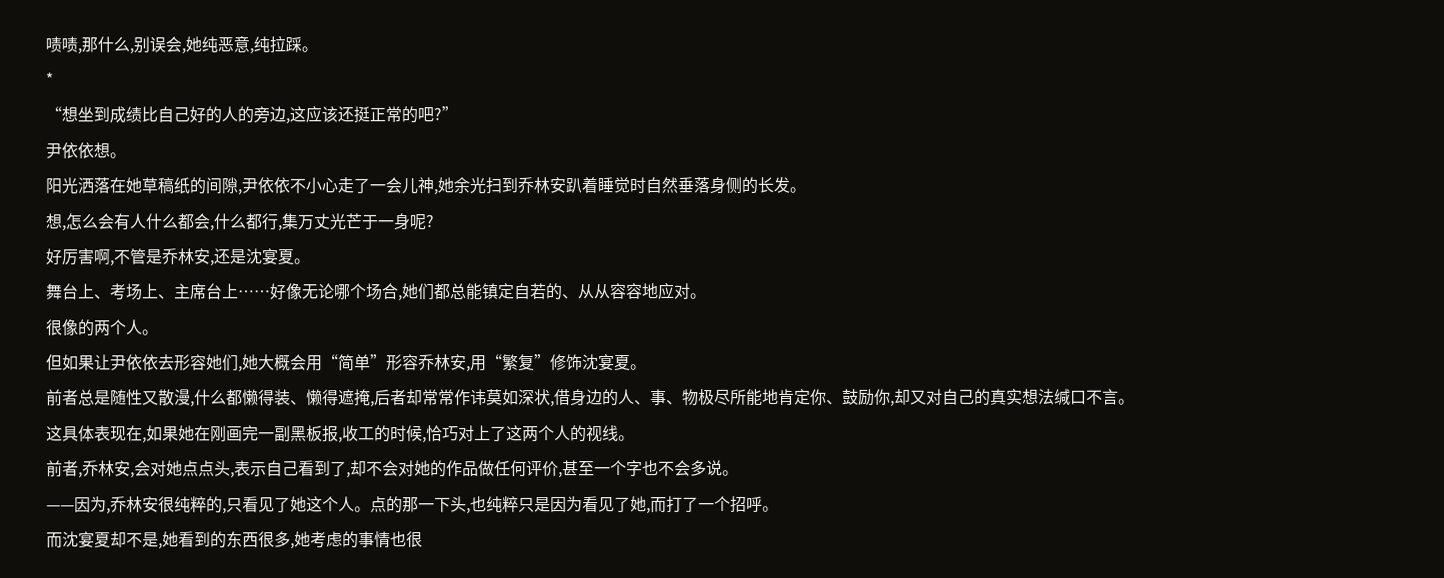啧啧,那什么,别误会,她纯恶意,纯拉踩。
*
“想坐到成绩比自己好的人的旁边,这应该还挺正常的吧?”
尹依依想。
阳光洒落在她草稿纸的间隙,尹依依不小心走了一会儿神,她余光扫到乔林安趴着睡觉时自然垂落身侧的长发。
想,怎么会有人什么都会,什么都行,集万丈光芒于一身呢?
好厉害啊,不管是乔林安,还是沈宴夏。
舞台上、考场上、主席台上……好像无论哪个场合,她们都总能镇定自若的、从从容容地应对。
很像的两个人。
但如果让尹依依去形容她们,她大概会用“简单”形容乔林安,用“繁复”修饰沈宴夏。
前者总是随性又散漫,什么都懒得装、懒得遮掩,后者却常常作讳莫如深状,借身边的人、事、物极尽所能地肯定你、鼓励你,却又对自己的真实想法缄口不言。
这具体表现在,如果她在刚画完一副黑板报,收工的时候,恰巧对上了这两个人的视线。
前者,乔林安,会对她点点头,表示自己看到了,却不会对她的作品做任何评价,甚至一个字也不会多说。
——因为,乔林安很纯粹的,只看见了她这个人。点的那一下头,也纯粹只是因为看见了她,而打了一个招呼。
而沈宴夏却不是,她看到的东西很多,她考虑的事情也很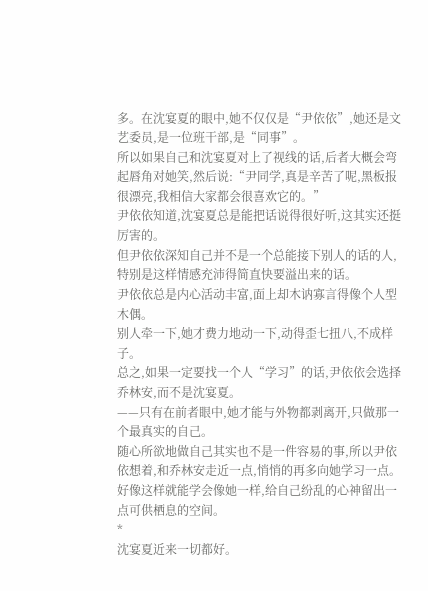多。在沈宴夏的眼中,她不仅仅是“尹依依”,她还是文艺委员,是一位班干部,是“同事”。
所以如果自己和沈宴夏对上了视线的话,后者大概会弯起唇角对她笑,然后说:“尹同学,真是辛苦了呢,黑板报很漂亮,我相信大家都会很喜欢它的。”
尹依依知道,沈宴夏总是能把话说得很好听,这其实还挺厉害的。
但尹依依深知自己并不是一个总能接下别人的话的人,特别是这样情感充沛得简直快要溢出来的话。
尹依依总是内心活动丰富,面上却木讷寡言得像个人型木偶。
别人牵一下,她才费力地动一下,动得歪七扭八,不成样子。
总之,如果一定要找一个人“学习”的话,尹依依会选择乔林安,而不是沈宴夏。
——只有在前者眼中,她才能与外物都剥离开,只做那一个最真实的自己。
随心所欲地做自己其实也不是一件容易的事,所以尹依依想着,和乔林安走近一点,悄悄的再多向她学习一点。
好像这样就能学会像她一样,给自己纷乱的心神留出一点可供栖息的空间。
*
沈宴夏近来一切都好。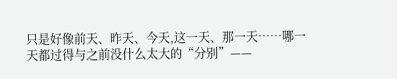只是好像前天、昨天、今天,这一天、那一天……哪一天都过得与之前没什么太大的“分别”——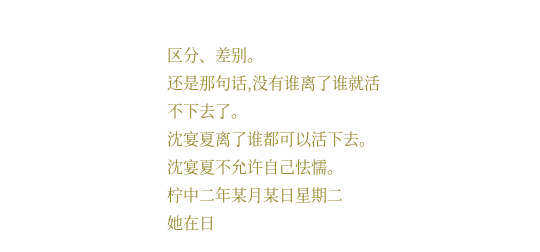区分、差别。
还是那句话,没有谁离了谁就活不下去了。
沈宴夏离了谁都可以活下去。
沈宴夏不允许自己怯懦。
柠中二年某月某日星期二
她在日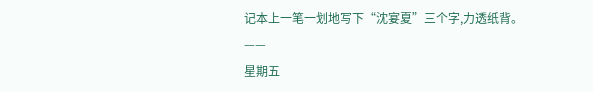记本上一笔一划地写下“沈宴夏”三个字,力透纸背。
——
星期五